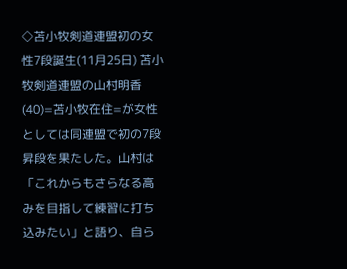◇苫小牧剣道連盟初の女性7段誕生(11月25日) 苫小牧剣道連盟の山村明香(40)=苫小牧在住=が女性としては同連盟で初の7段昇段を果たした。山村は「これからもさらなる高みを目指して練習に打ち込みたい」と語り、自ら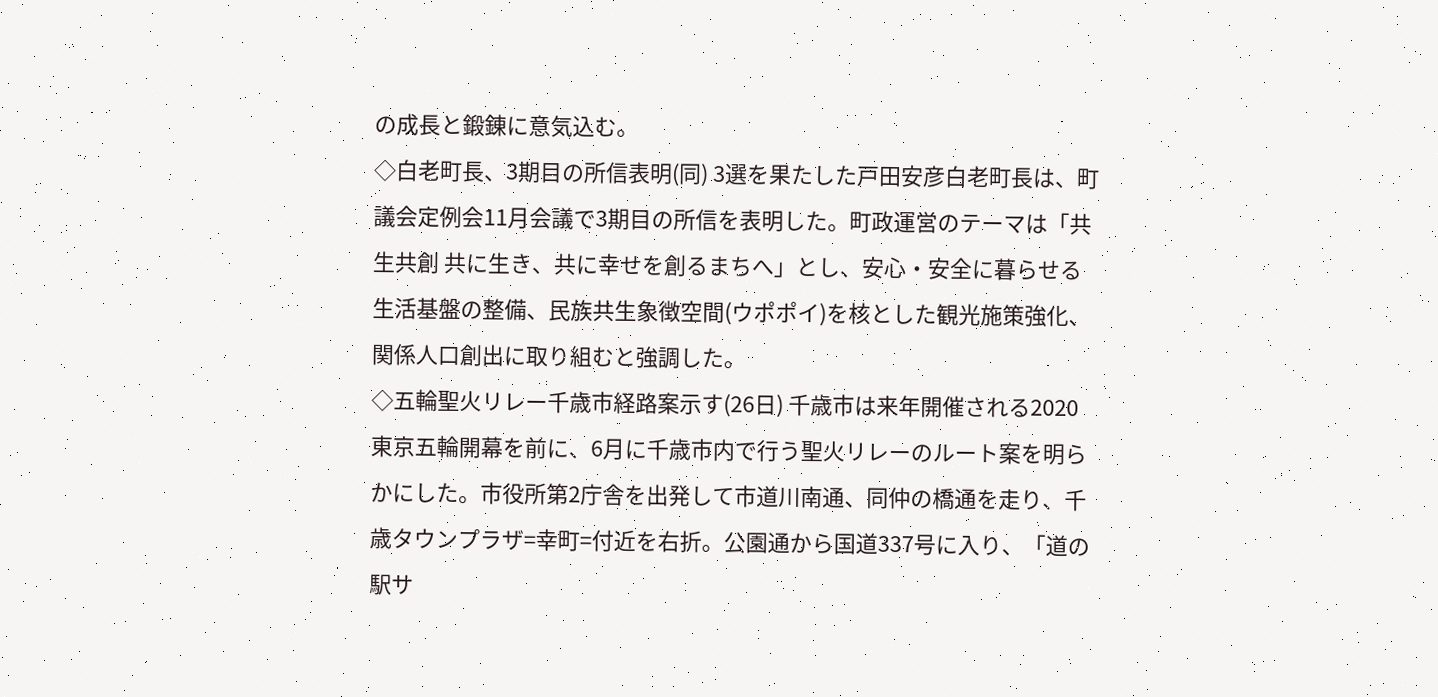の成長と鍛錬に意気込む。
◇白老町長、3期目の所信表明(同) 3選を果たした戸田安彦白老町長は、町議会定例会11月会議で3期目の所信を表明した。町政運営のテーマは「共生共創 共に生き、共に幸せを創るまちへ」とし、安心・安全に暮らせる生活基盤の整備、民族共生象徴空間(ウポポイ)を核とした観光施策強化、関係人口創出に取り組むと強調した。
◇五輪聖火リレー千歳市経路案示す(26日) 千歳市は来年開催される2020東京五輪開幕を前に、6月に千歳市内で行う聖火リレーのルート案を明らかにした。市役所第2庁舎を出発して市道川南通、同仲の橋通を走り、千歳タウンプラザ=幸町=付近を右折。公園通から国道337号に入り、「道の駅サ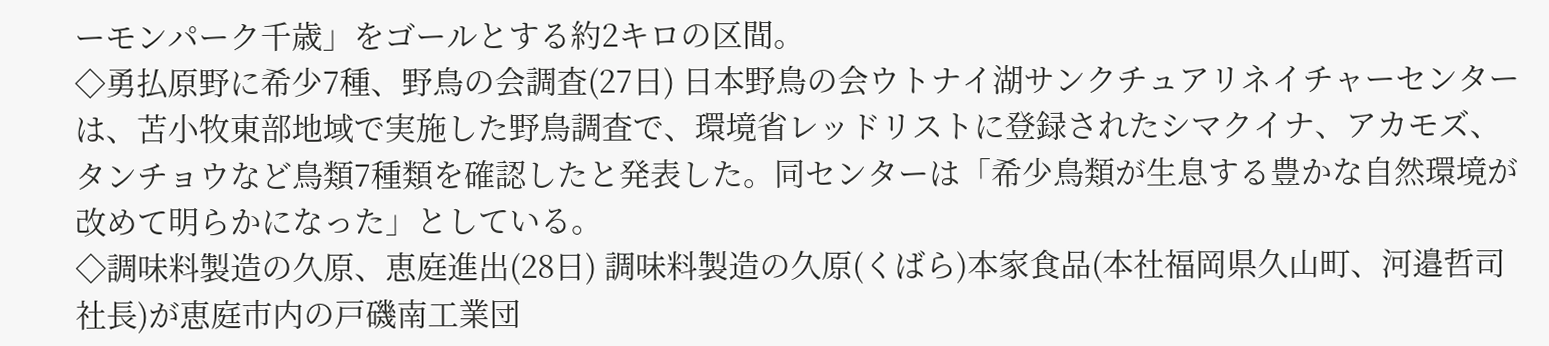ーモンパーク千歳」をゴールとする約2キロの区間。
◇勇払原野に希少7種、野鳥の会調査(27日) 日本野鳥の会ウトナイ湖サンクチュアリネイチャーセンターは、苫小牧東部地域で実施した野鳥調査で、環境省レッドリストに登録されたシマクイナ、アカモズ、タンチョウなど鳥類7種類を確認したと発表した。同センターは「希少鳥類が生息する豊かな自然環境が改めて明らかになった」としている。
◇調味料製造の久原、恵庭進出(28日) 調味料製造の久原(くばら)本家食品(本社福岡県久山町、河邉哲司社長)が恵庭市内の戸磯南工業団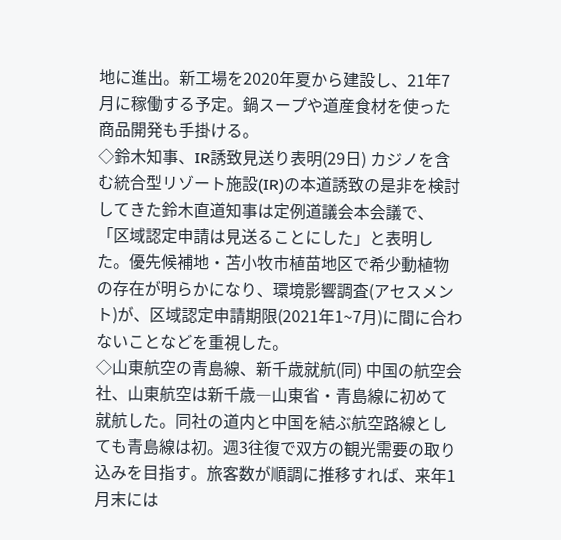地に進出。新工場を2020年夏から建設し、21年7月に稼働する予定。鍋スープや道産食材を使った商品開発も手掛ける。
◇鈴木知事、IR誘致見送り表明(29日) カジノを含む統合型リゾート施設(IR)の本道誘致の是非を検討してきた鈴木直道知事は定例道議会本会議で、「区域認定申請は見送ることにした」と表明した。優先候補地・苫小牧市植苗地区で希少動植物の存在が明らかになり、環境影響調査(アセスメント)が、区域認定申請期限(2021年1~7月)に間に合わないことなどを重視した。
◇山東航空の青島線、新千歳就航(同) 中国の航空会社、山東航空は新千歳―山東省・青島線に初めて就航した。同社の道内と中国を結ぶ航空路線としても青島線は初。週3往復で双方の観光需要の取り込みを目指す。旅客数が順調に推移すれば、来年1月末には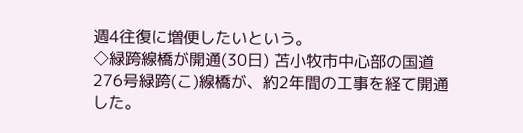週4往復に増便したいという。
◇緑跨線橋が開通(30日) 苫小牧市中心部の国道276号緑跨(こ)線橋が、約2年間の工事を経て開通した。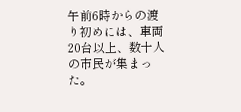午前6時からの渡り初めには、車両20台以上、数十人の市民が集まった。